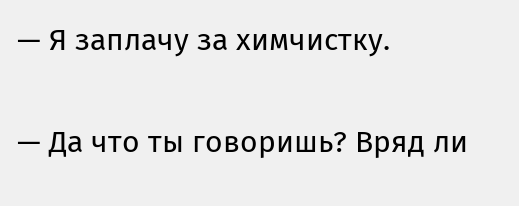— Я заплачу за химчистку.

— Да что ты говоришь? Вряд ли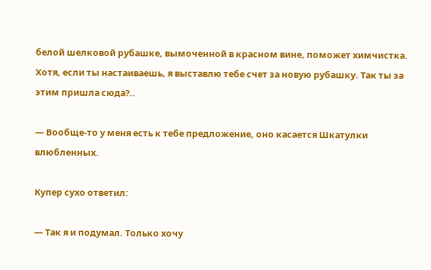белой шелковой рубашке, вымоченной в красном вине, поможет химчистка. Хотя, если ты настаиваешь, я выставлю тебе счет за новую рубашку. Так ты за этим пришла сюда?..

— Вообще-то у меня есть к тебе предложение, оно касается Шкатулки влюбленных.

Купер сухо ответил:

— Так я и подумал. Только хочу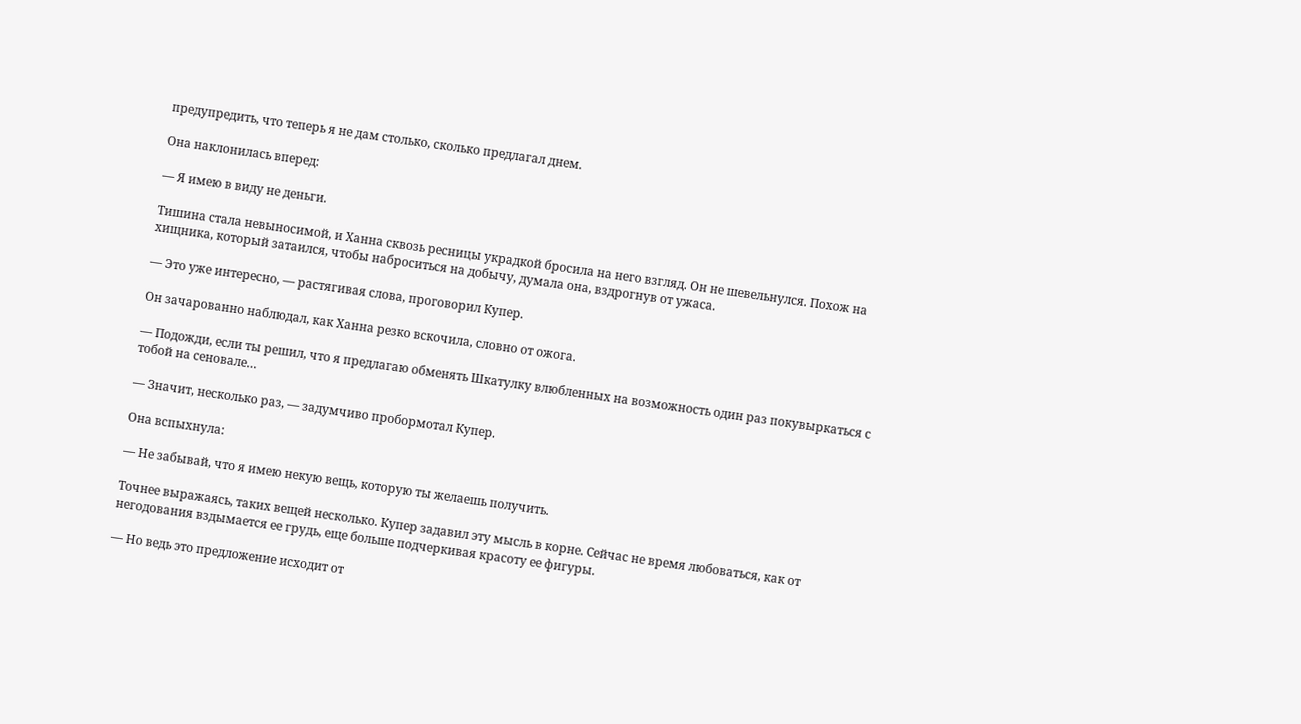предупредить, что теперь я не дам столько, сколько предлагал днем.

Она наклонилась вперед:

— Я имею в виду не деньги.

Тишина стала невыносимой, и Ханна сквозь ресницы украдкой бросила на него взгляд. Он не шевельнулся. Похож на хищника, который затаился, чтобы наброситься на добычу, думала она, вздрогнув от ужаса.

— Это уже интересно, — растягивая слова, проговорил Купер.

Он зачарованно наблюдал, как Ханна резко вскочила, словно от ожога.

— Подожди, если ты решил, что я предлагаю обменять Шкатулку влюбленных на возможность один раз покувыркаться с тобой на сеновале…

— Значит, несколько раз, — задумчиво пробормотал Купер.

Она вспыхнула:

— Не забывай, что я имею некую вещь, которую ты желаешь получить.

Точнее выражаясь, таких вещей несколько. Купер задавил эту мысль в корне. Сейчас не время любоваться, как от негодования вздымается ее грудь, еще больше подчеркивая красоту ее фигуры.

— Но ведь это предложение исходит от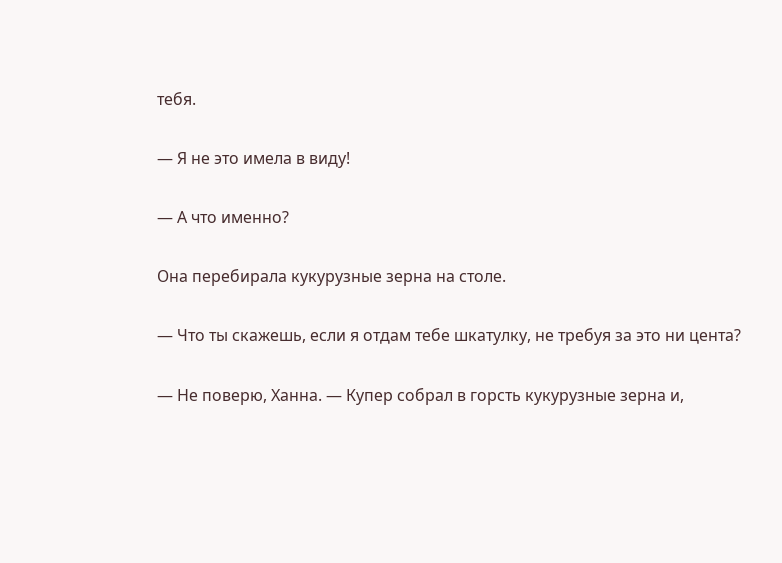тебя.

— Я не это имела в виду!

— А что именно?

Она перебирала кукурузные зерна на столе.

— Что ты скажешь, если я отдам тебе шкатулку, не требуя за это ни цента?

— Не поверю, Ханна. — Купер собрал в горсть кукурузные зерна и,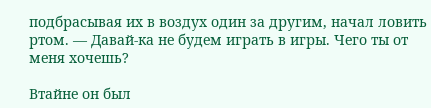подбрасывая их в воздух один за другим, начал ловить ртом. — Давай-ка не будем играть в игры. Чего ты от меня хочешь?

Втайне он был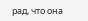рад, что она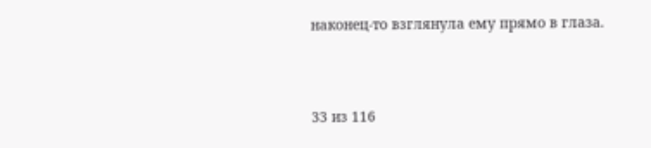наконец-то взглянула ему прямо в глаза.



33 из 116